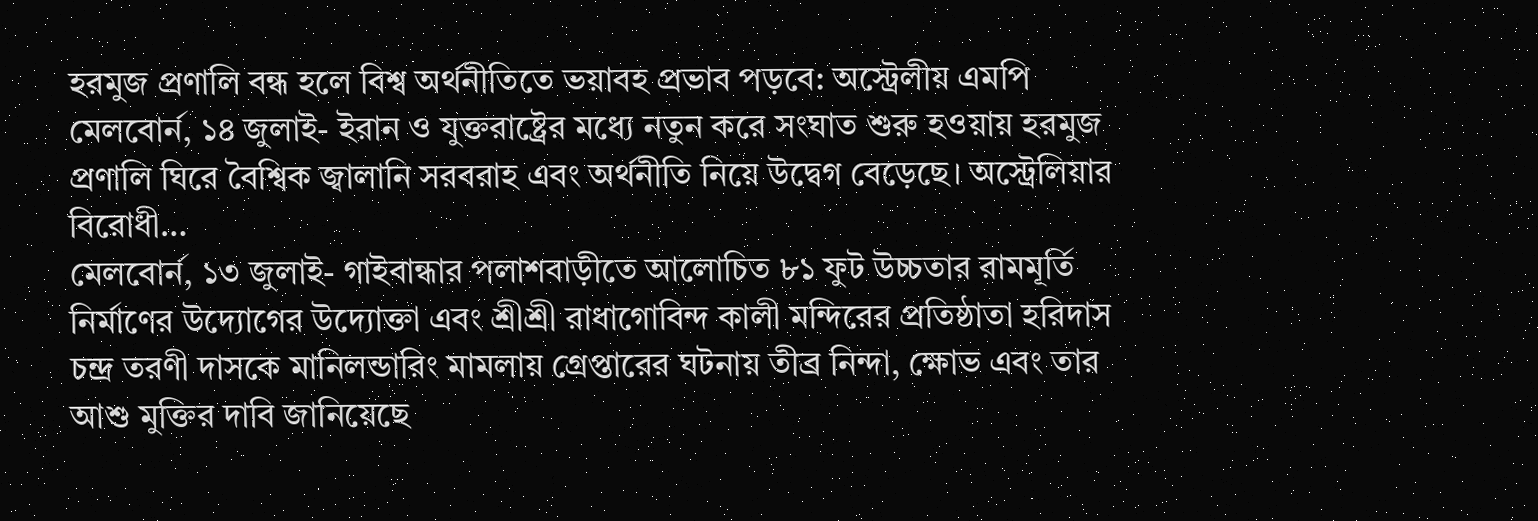হরমুজ প্রণালি বন্ধ হলে বিশ্ব অর্থনীতিতে ভয়াবহ প্রভাব পড়বে: অস্ট্রেলীয় এমপি
মেলবোর্ন, ১৪ জুলাই- ইরান ও যুক্তরাষ্ট্রের মধ্যে নতুন করে সংঘাত শুরু হওয়ায় হরমুজ প্রণালি ঘিরে বৈশ্বিক জ্বালানি সরবরাহ এবং অর্থনীতি নিয়ে উদ্বেগ বেড়েছে। অস্ট্রেলিয়ার বিরোধী…
মেলবোর্ন, ১৩ জুলাই- গাইবান্ধার পলাশবাড়ীতে আলোচিত ৮১ ফুট উচ্চতার রামমূর্তি নির্মাণের উদ্যোগের উদ্যোক্তা এবং শ্রীশ্রী রাধাগোবিন্দ কালী মন্দিরের প্রতিষ্ঠাতা হরিদাস চন্দ্র তরণী দাসকে মানিলন্ডারিং মামলায় গ্রেপ্তারের ঘটনায় তীব্র নিন্দা, ক্ষোভ এবং তার আশু মুক্তির দাবি জানিয়েছে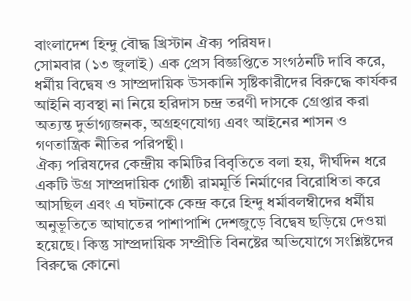বাংলাদেশ হিন্দু বৌদ্ধ খ্রিস্টান ঐক্য পরিষদ।
সোমবার (১৩ জুলাই) এক প্রেস বিজ্ঞপ্তিতে সংগঠনটি দাবি করে, ধর্মীয় বিদ্বেষ ও সাম্প্রদায়িক উসকানি সৃষ্টিকারীদের বিরুদ্ধে কার্যকর আইনি ব্যবস্থা না নিয়ে হরিদাস চন্দ্র তরণী দাসকে গ্রেপ্তার করা অত্যন্ত দুর্ভাগ্যজনক, অগ্রহণযোগ্য এবং আইনের শাসন ও গণতান্ত্রিক নীতির পরিপন্থী।
ঐক্য পরিষদের কেন্দ্রীয় কমিটির বিবৃতিতে বলা হয়, দীর্ঘদিন ধরে একটি উগ্র সাম্প্রদায়িক গোষ্ঠী রামমূর্তি নির্মাণের বিরোধিতা করে আসছিল এবং এ ঘটনাকে কেন্দ্র করে হিন্দু ধর্মাবলম্বীদের ধর্মীয় অনুভূতিতে আঘাতের পাশাপাশি দেশজুড়ে বিদ্বেষ ছড়িয়ে দেওয়া হয়েছে। কিন্তু সাম্প্রদায়িক সম্প্রীতি বিনষ্টের অভিযোগে সংশ্লিষ্টদের বিরুদ্ধে কোনো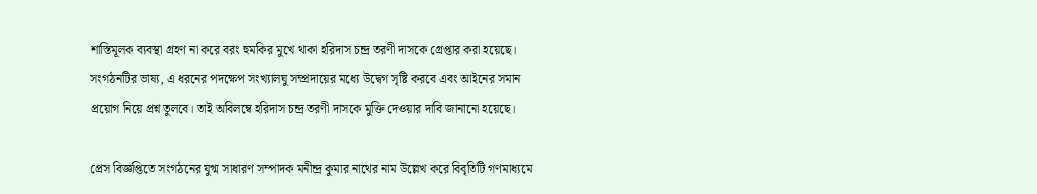শাস্তিমূলক ব্যবস্থা গ্রহণ না করে বরং হুমকির মুখে থাকা হরিদাস চন্দ্র তরণী দাসকে গ্রেপ্তার করা হয়েছে।
সংগঠনটির ভাষ্য, এ ধরনের পদক্ষেপ সংখ্যালঘু সম্প্রদায়ের মধ্যে উদ্বেগ সৃষ্টি করবে এবং আইনের সমান প্রয়োগ নিয়ে প্রশ্ন তুলবে। তাই অবিলম্বে হরিদাস চন্দ্র তরণী দাসকে মুক্তি দেওয়ার দাবি জানানো হয়েছে।

প্রেস বিজ্ঞপ্তিতে সংগঠনের যুগ্ম সাধারণ সম্পাদক মনীন্দ্র কুমার নাথের নাম উল্লেখ করে বিবৃতিটি গণমাধ্যমে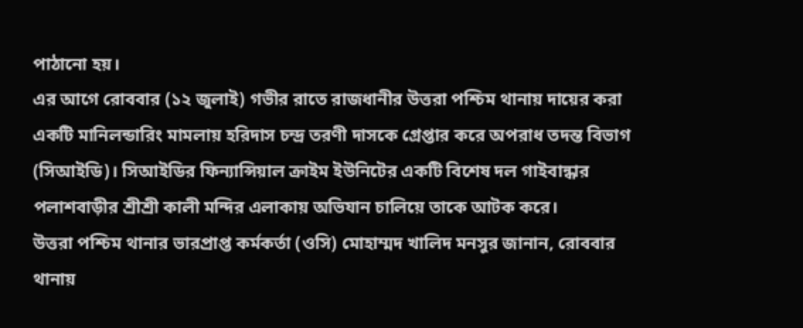পাঠানো হয়।
এর আগে রোববার (১২ জুলাই) গভীর রাতে রাজধানীর উত্তরা পশ্চিম থানায় দায়ের করা একটি মানিলন্ডারিং মামলায় হরিদাস চন্দ্র তরণী দাসকে গ্রেপ্তার করে অপরাধ তদন্ত বিভাগ (সিআইডি)। সিআইডির ফিন্যান্সিয়াল ক্রাইম ইউনিটের একটি বিশেষ দল গাইবান্ধার পলাশবাড়ীর শ্রীশ্রী কালী মন্দির এলাকায় অভিযান চালিয়ে তাকে আটক করে।
উত্তরা পশ্চিম থানার ভারপ্রাপ্ত কর্মকর্তা (ওসি) মোহাম্মদ খালিদ মনসুর জানান, রোববার থানায়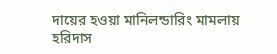দায়ের হওয়া মানিলন্ডারিং মামলায় হরিদাস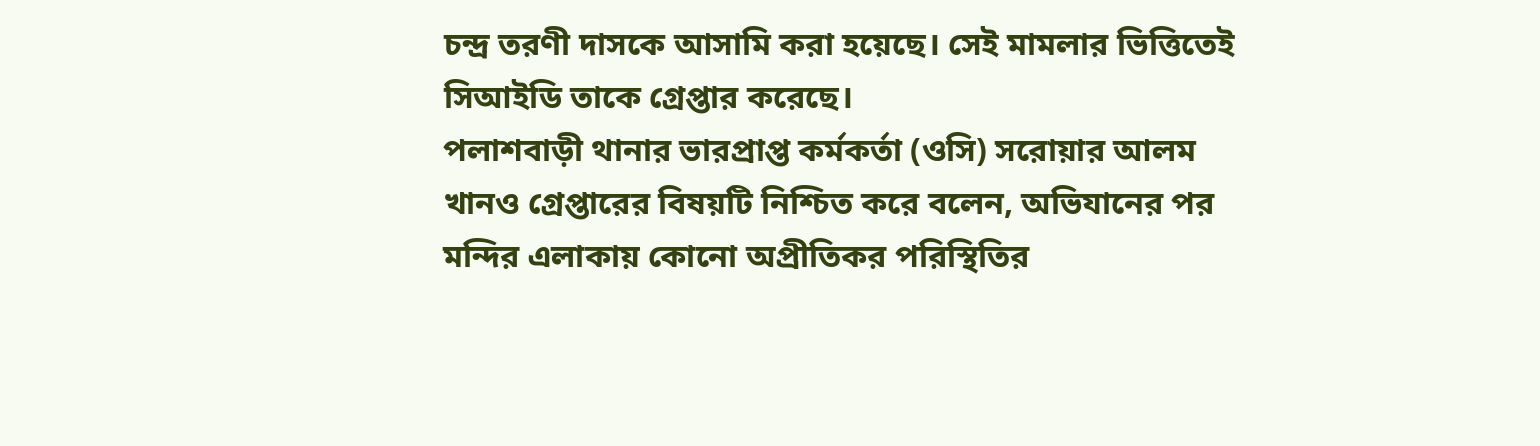চন্দ্র তরণী দাসকে আসামি করা হয়েছে। সেই মামলার ভিত্তিতেই সিআইডি তাকে গ্রেপ্তার করেছে।
পলাশবাড়ী থানার ভারপ্রাপ্ত কর্মকর্তা (ওসি) সরোয়ার আলম খানও গ্রেপ্তারের বিষয়টি নিশ্চিত করে বলেন, অভিযানের পর মন্দির এলাকায় কোনো অপ্রীতিকর পরিস্থিতির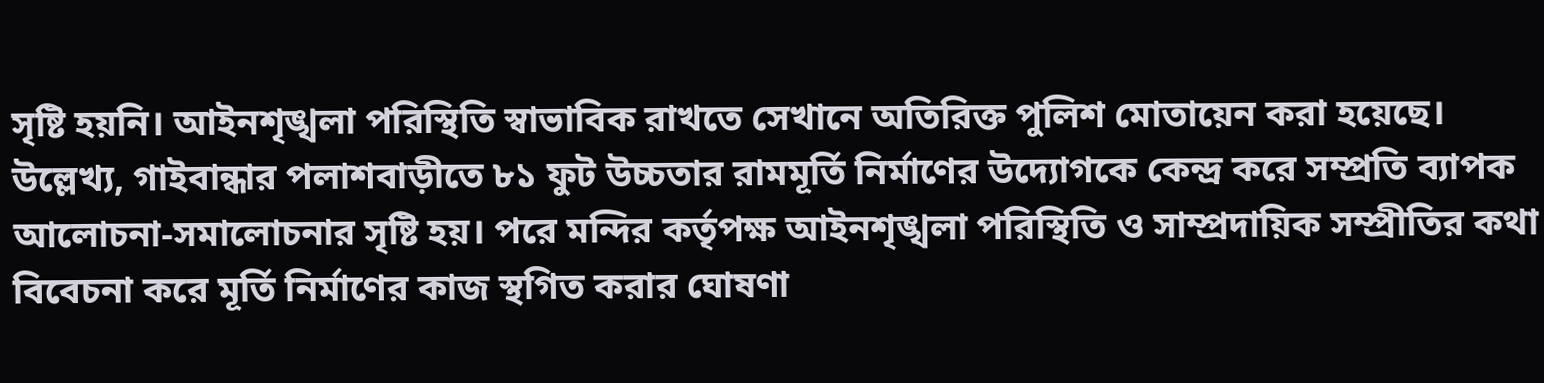সৃষ্টি হয়নি। আইনশৃঙ্খলা পরিস্থিতি স্বাভাবিক রাখতে সেখানে অতিরিক্ত পুলিশ মোতায়েন করা হয়েছে।
উল্লেখ্য, গাইবান্ধার পলাশবাড়ীতে ৮১ ফুট উচ্চতার রামমূর্তি নির্মাণের উদ্যোগকে কেন্দ্র করে সম্প্রতি ব্যাপক আলোচনা-সমালোচনার সৃষ্টি হয়। পরে মন্দির কর্তৃপক্ষ আইনশৃঙ্খলা পরিস্থিতি ও সাম্প্রদায়িক সম্প্রীতির কথা বিবেচনা করে মূর্তি নির্মাণের কাজ স্থগিত করার ঘোষণা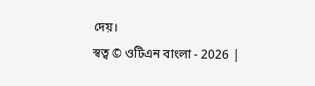দেয়।
স্বত্ব © ওটিএন বাংলা - 2026 |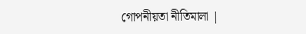গোপনীয়তা নীতিমালা |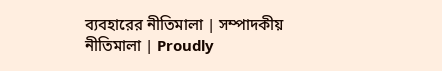ব্যবহারের নীতিমালা | সম্পাদকীয় নীতিমালা | Proudly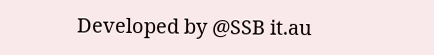Developed by @SSB it.au